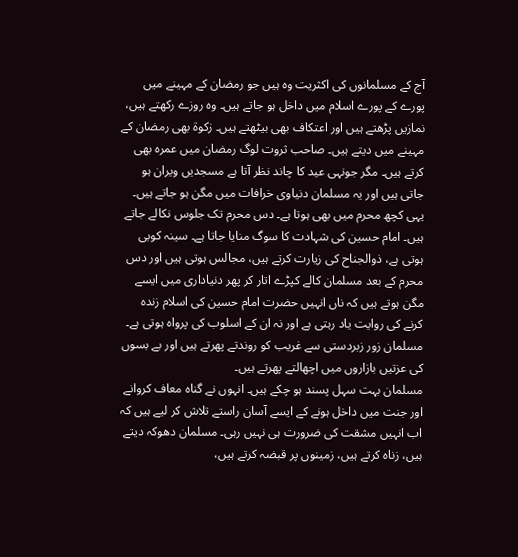آج کے مسلمانوں کی اکثریت وہ ہیں جو رمضان کے مہینے میں پورے کے پورے اسلام میں داخل ہو جاتے ہیں۔ وہ روزے رکھتے ہیں، نمازیں پڑھتے ہیں اور اعتکاف بھی بیٹھتے ہیں۔ زکوۃ بھی رمضان کے مہینے میں دیتے ہیں۔ صاحب ثروت لوگ رمضان میں عمرہ بھی کرتے ہیں۔ مگر جونہی عید کا چاند نظر آتا ہے مسجدیں ویران ہو جاتی ہیں اور یہ مسلمان دنیاوی خرافات میں مگن ہو جاتے ہیں۔
یہی کچھ محرم میں بھی ہوتا ہے۔ دس محرم تک جلوس نکالے جاتے ہیں۔ امام حسین کی شہادت کا سوگ منایا جاتا ہے۔ سینہ کوبی ہوتی ہے، ذوالجناح کی زیارت کرتے ہیں، مجالس ہوتی ہیں اور دس محرم کے بعد مسلمان کالے کپڑے اتار کر پھر دنیاداری میں ایسے مگن ہوتے ہیں کہ ناں انہیں حضرت امام حسین کی اسلام زندہ کرنے کی روایت یاد رہتی ہے اور نہ ان کے اسلوب کی پرواہ ہوتی ہے۔ مسلمان زور زبردستی سے غریب کو روندتے پھرتے ہیں اور بے بسوں کی عزتیں بازاروں میں اچھالتے پھرتے ہیں۔
مسلمان بہت سہل پسند ہو چکے ہیں۔ انہوں نے گناہ معاف کروانے اور جنت میں داخل ہونے کے ایسے آسان راستے تلاش کر لیے ہیں کہ اب انہیں مشقت کی ضرورت ہی نہیں رہی۔ مسلمان دھوکہ دیتے ہیں، زناہ کرتے ہیں، زمینوں پر قبضہ کرتے ہیں،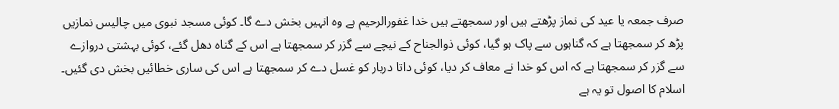صرف جمعہ یا عید کی نماز پڑھتے ہیں اور سمجھتے ہیں خدا غفورالرحیم ہے وہ انہیں بخش دے گا۔ کوئی مسجد نبوی میں چالیس نمازیں پڑھ کر سمجھتا ہے کہ گناہوں سے پاک ہو گیا، کوئی ذوالجناح کے نیچے سے گزر کر سمجھتا ہے اس کے گناہ دھل گئے، کوئی بہشتی دروازے سے گزر کر سمجھتا ہے کہ اس کو خدا نے معاف کر دیا، کوئی داتا دربار کو غسل دے کر سمجھتا ہے اس کی ساری خطائیں بخش دی گئیں۔ اسلام کا اصول تو یہ ہے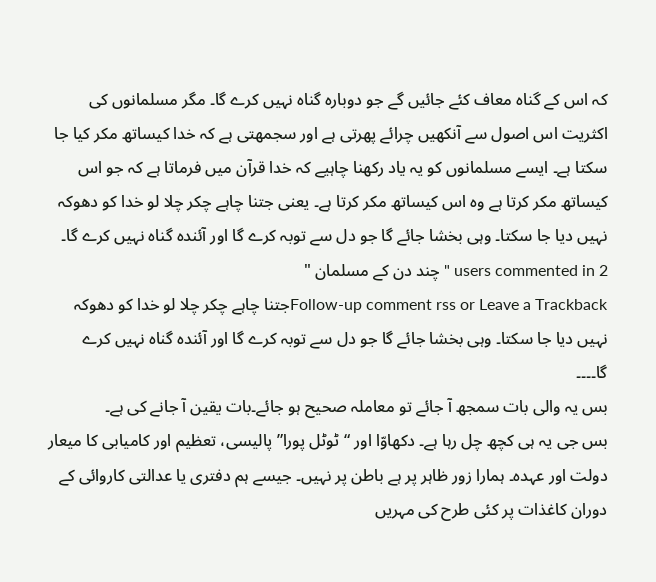کہ اس کے گناہ معاف کئے جائیں گے جو دوبارہ گناہ نہیں کرے گا۔ مگر مسلمانوں کی اکثریت اس اصول سے آنکھیں چرائے پھرتی ہے اور سجمھتی ہے کہ خدا کیساتھ مکر کیا جا سکتا ہے۔ ایسے مسلمانوں کو یہ یاد رکھنا چاہیے کہ خدا قرآن میں فرماتا ہے کہ جو اس کیساتھ مکر کرتا ہے وہ اس کیساتھ مکر کرتا ہے۔ یعنی جتنا چاہے چکر چلا لو خدا کو دھوکہ نہیں دیا جا سکتا۔ وہی بخشا جائے گا جو دل سے توبہ کرے گا اور آئندہ گناہ نہیں کرے گا۔
2 users commented in " چند دن کے مسلمان "
Follow-up comment rss or Leave a Trackbackجتنا چاہے چکر چلا لو خدا کو دھوکہ نہیں دیا جا سکتا۔ وہی بخشا جائے گا جو دل سے توبہ کرے گا اور آئندہ گناہ نہیں کرے گا۔۔۔۔
بس یہ والی بات سمجھ آ جائے تو معاملہ صحیح ہو جائے۔بات یقین آ جانے کی ہے۔
بس جی یہ ہی کچھ چل رہا ہے۔ دکھاوّا اور “ٹوٹل پورا” پالیسی، تعظیم اور کامیابی کا میعار دولت اور عہدہ۔ ہمارا زور ظاہر پر ہے باطن پر نہیں۔ جیسے ہم دفتری یا عدالتی کاروائی کے دوران کاغذات پر کئی طرح کی مہریں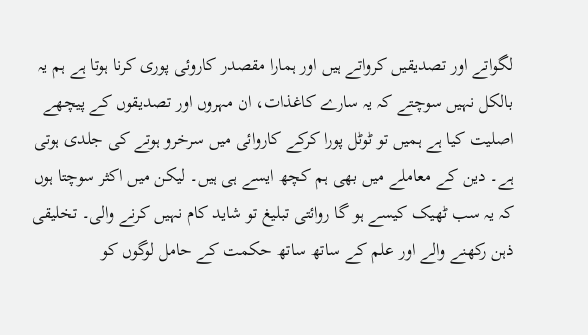لگواتے اور تصدیقیں کرواتے ہیں اور ہمارا مقصدر کاروئی پوری کرنا ہوتا ہے ہم یہ بالکل نہیں سوچتے کہ یہ سارے کاغذات، ان مہروں اور تصدیقوں کے پیچھے اصلیت کیا ہے ہمیں تو ٹوٹل پورا کرکے کاروائی میں سرخرو ہوتے کی جلدی ہوتی ہے۔ دین کے معاملے میں بھی ہم کچھ ایسے ہی ہیں۔ لیکن میں اکثر سوچتا ہوں کہ یہ سب ٹھیک کیسے ہو گا روائتی تبلیغ تو شاید کام نہیں کرنے والی۔ تخلیقی ذہن رکھنے والے اور علم کے ساتھ ساتھ حکمت کے حامل لوگوں کو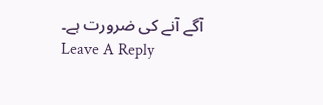آگے آنے کی ضرورت ہے۔
Leave A Reply